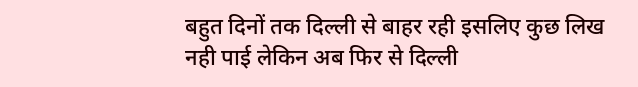बहुत दिनों तक दिल्ली से बाहर रही इसलिए कुछ लिख नही पाई लेकिन अब फिर से दिल्ली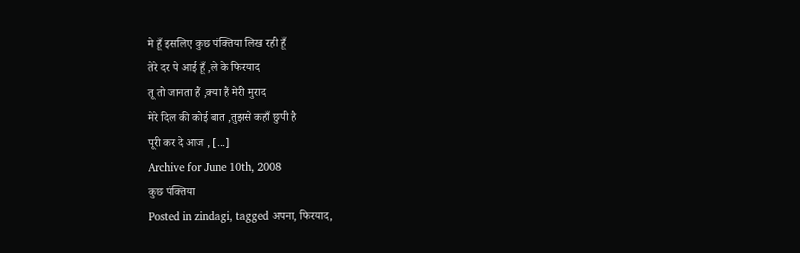मे हूँ इसलिए कुछ पंक्तिया लिख रही हूँ
तेरे दर पे आई हूँ ,ले के फिरयाद
तू तो जानता हैं ,क्या हैं मेरी मुराद
मेरे दिल की कोई बात ,तुझसे कहाँ छुपी है
पूरी कर दे आज , [...]
Archive for June 10th, 2008
कुछ पंक्तिया
Posted in zindagi, tagged अपना, फिरयाद,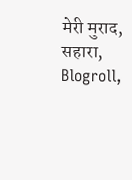मेरी मुराद, सहारा, Blogroll,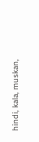hindi, kala, muskan,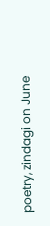poetry, zindagi on June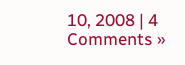10, 2008 | 4 Comments »